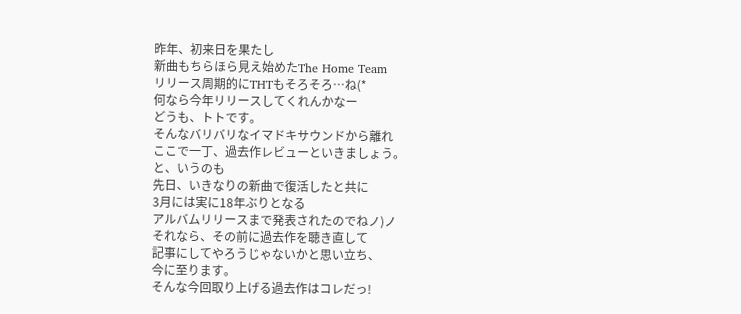昨年、初来日を果たし
新曲もちらほら見え始めたThe Home Team
リリース周期的にTHTもそろそろ…ね(*
何なら今年リリースしてくれんかなー
どうも、トトです。
そんなバリバリなイマドキサウンドから離れ
ここで一丁、過去作レビューといきましょう。
と、いうのも
先日、いきなりの新曲で復活したと共に
3月には実に18年ぶりとなる
アルバムリリースまで発表されたのでねノ)ノ
それなら、その前に過去作を聴き直して
記事にしてやろうじゃないかと思い立ち、
今に至ります。
そんな今回取り上げる過去作はコレだっ!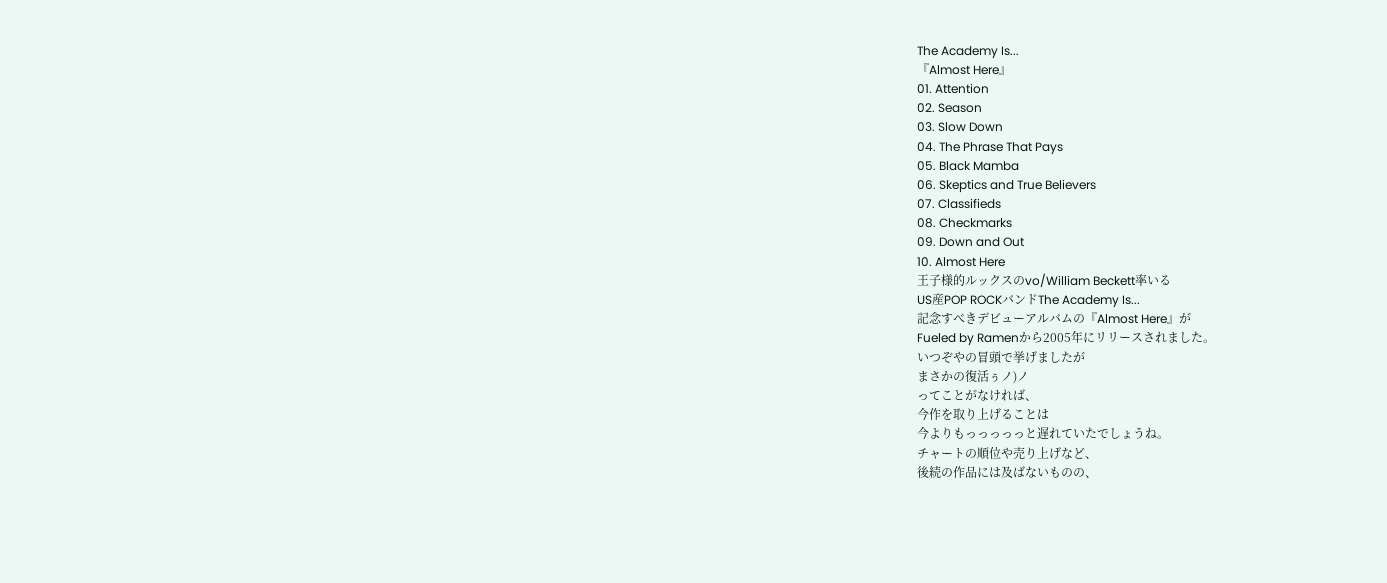The Academy Is...
『Almost Here』
01. Attention
02. Season
03. Slow Down
04. The Phrase That Pays
05. Black Mamba
06. Skeptics and True Believers
07. Classifieds
08. Checkmarks
09. Down and Out
10. Almost Here
王子様的ルックスのvo/William Beckett率いる
US産POP ROCKバンドThe Academy Is...
記念すべきデビューアルバムの『Almost Here』が
Fueled by Ramenから2005年にリリースされました。
いつぞやの冒頭で挙げましたが
まさかの復活ぅノ)ノ
ってことがなければ、
今作を取り上げることは
今よりもっっっっっと遅れていたでしょうね。
チャートの順位や売り上げなど、
後続の作品には及ばないものの、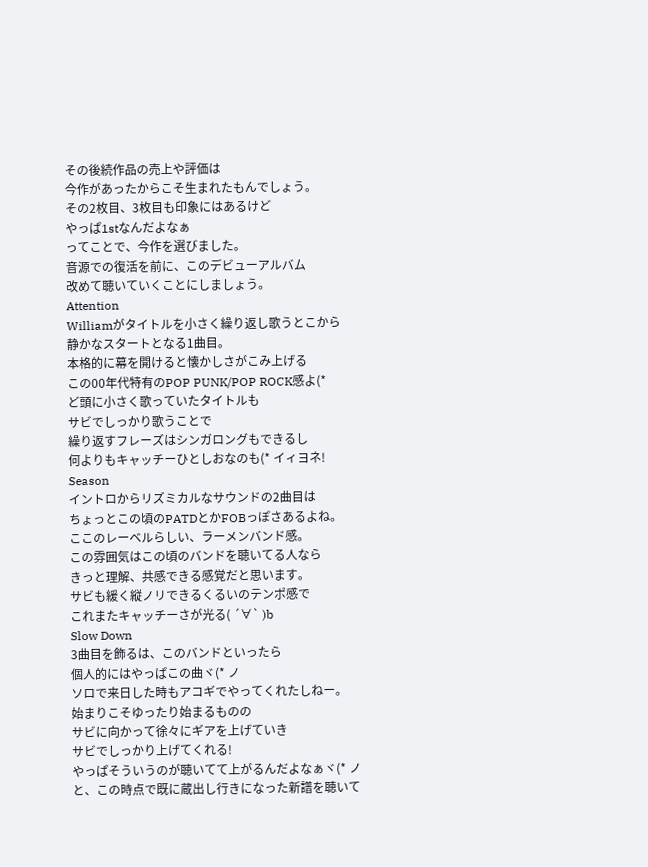その後続作品の売上や評価は
今作があったからこそ生まれたもんでしょう。
その2枚目、3枚目も印象にはあるけど
やっぱ1stなんだよなぁ
ってことで、今作を選びました。
音源での復活を前に、このデビューアルバム
改めて聴いていくことにしましょう。
Attention
Williamがタイトルを小さく繰り返し歌うとこから
静かなスタートとなる1曲目。
本格的に幕を開けると懐かしさがこみ上げる
この00年代特有のPOP PUNK/POP ROCK感よ(*
ど頭に小さく歌っていたタイトルも
サビでしっかり歌うことで
繰り返すフレーズはシンガロングもできるし
何よりもキャッチーひとしおなのも(* イィヨネ!
Season
イントロからリズミカルなサウンドの2曲目は
ちょっとこの頃のPATDとかFOBっぽさあるよね。
ここのレーベルらしい、ラーメンバンド感。
この雰囲気はこの頃のバンドを聴いてる人なら
きっと理解、共感できる感覚だと思います。
サビも緩く縦ノリできるくるいのテンポ感で
これまたキャッチーさが光る( ´∀` )b
Slow Down
3曲目を飾るは、このバンドといったら
個人的にはやっぱこの曲ヾ(* ノ
ソロで来日した時もアコギでやってくれたしねー。
始まりこそゆったり始まるものの
サビに向かって徐々にギアを上げていき
サビでしっかり上げてくれる!
やっぱそういうのが聴いてて上がるんだよなぁヾ(* ノ
と、この時点で既に蔵出し行きになった新譜を聴いて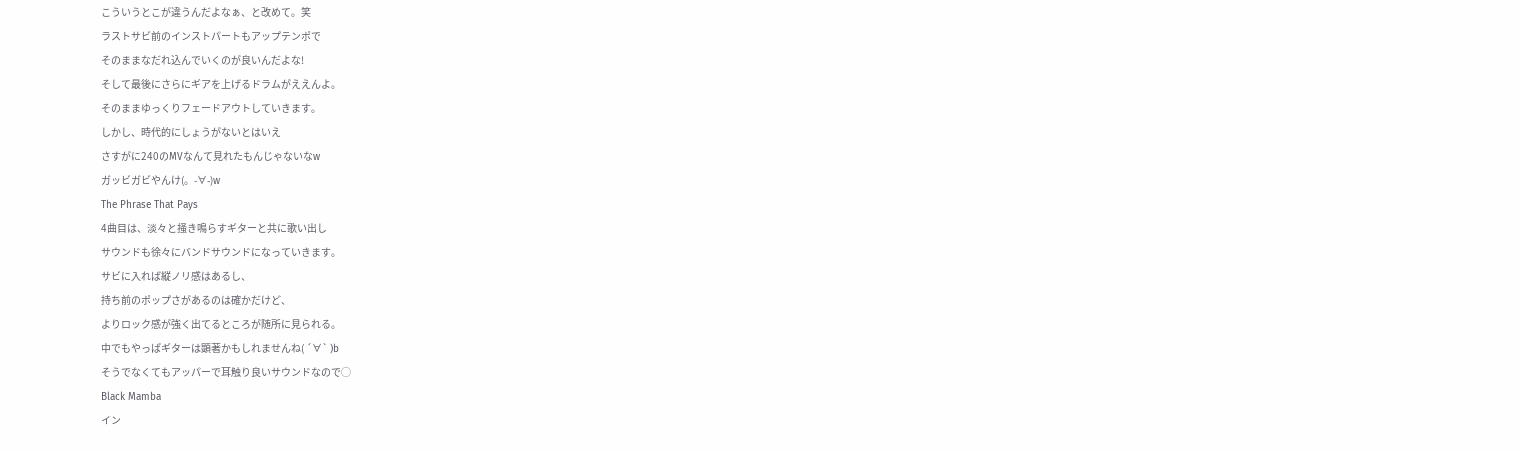こういうとこが違うんだよなぁ、と改めて。笑
ラストサビ前のインストパートもアップテンポで
そのままなだれ込んでいくのが良いんだよな!
そして最後にさらにギアを上げるドラムがええんよ。
そのままゆっくりフェードアウトしていきます。
しかし、時代的にしょうがないとはいえ
さすがに240のMVなんて見れたもんじゃないなw
ガッビガビやんけ(。-∀-)w
The Phrase That Pays
4曲目は、淡々と掻き鳴らすギターと共に歌い出し
サウンドも徐々にバンドサウンドになっていきます。
サビに入れば縦ノリ感はあるし、
持ち前のポップさがあるのは確かだけど、
よりロック感が強く出てるところが随所に見られる。
中でもやっぱギターは顕著かもしれませんね( ´∀` )b
そうでなくてもアッパーで耳触り良いサウンドなので◯
Black Mamba
イン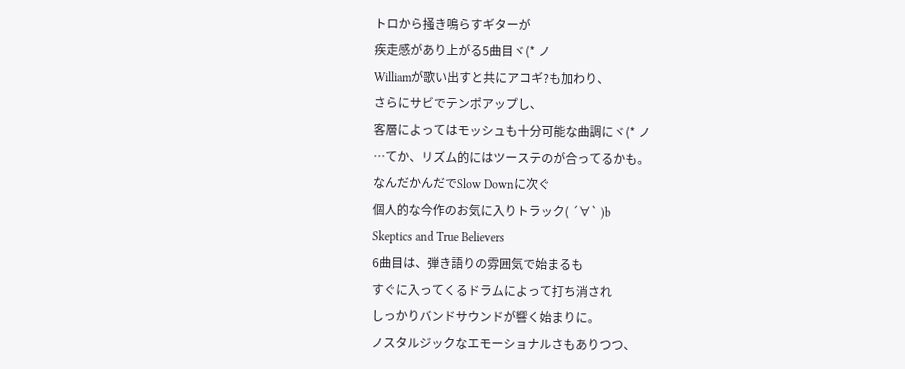トロから掻き鳴らすギターが
疾走感があり上がる5曲目ヾ(* ノ
Williamが歌い出すと共にアコギ?も加わり、
さらにサビでテンポアップし、
客層によってはモッシュも十分可能な曲調にヾ(* ノ
…てか、リズム的にはツーステのが合ってるかも。
なんだかんだでSlow Downに次ぐ
個人的な今作のお気に入りトラック( ´∀` )b
Skeptics and True Believers
6曲目は、弾き語りの雰囲気で始まるも
すぐに入ってくるドラムによって打ち消され
しっかりバンドサウンドが響く始まりに。
ノスタルジックなエモーショナルさもありつつ、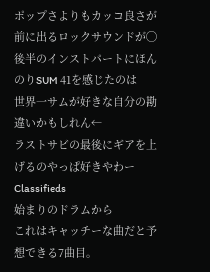ポップさよりもカッコ良さが前に出るロックサウンドが◯
後半のインストパートにほんのりSUM 41を感じたのは
世界一サムが好きな自分の勘違いかもしれん←
ラストサビの最後にギアを上げるのやっぱ好きやわー
Classifieds
始まりのドラムから
これはキャッチーな曲だと予想できる7曲目。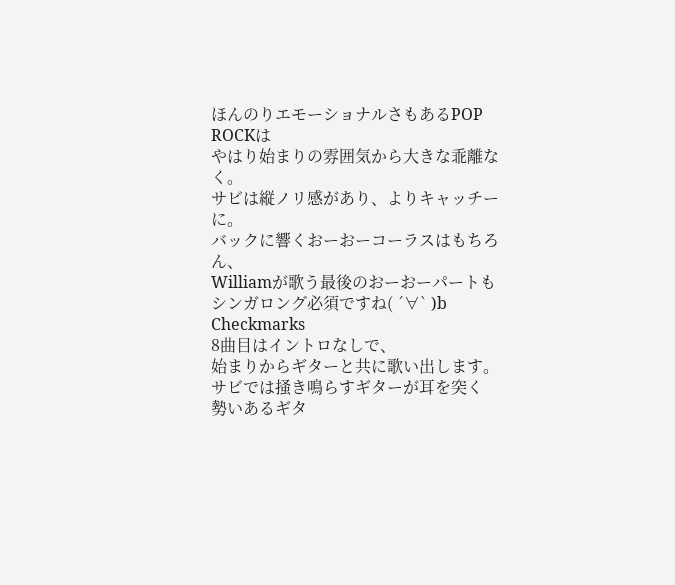ほんのりエモーショナルさもあるPOP ROCKは
やはり始まりの雰囲気から大きな乖離なく。
サビは縦ノリ感があり、よりキャッチーに。
バックに響くおーおーコーラスはもちろん、
Williamが歌う最後のおーおーパートも
シンガロング必須ですね( ´∀` )b
Checkmarks
8曲目はイントロなしで、
始まりからギターと共に歌い出します。
サビでは掻き鳴らすギターが耳を突く
勢いあるギタ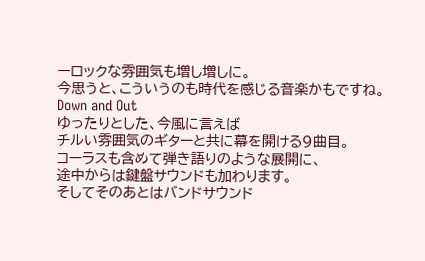ーロックな雰囲気も増し増しに。
今思うと、こういうのも時代を感じる音楽かもですね。
Down and Out
ゆったりとした、今風に言えば
チルい雰囲気のギターと共に幕を開ける9曲目。
コーラスも含めて弾き語りのような展開に、
途中からは鍵盤サウンドも加わります。
そしてそのあとはバンドサウンド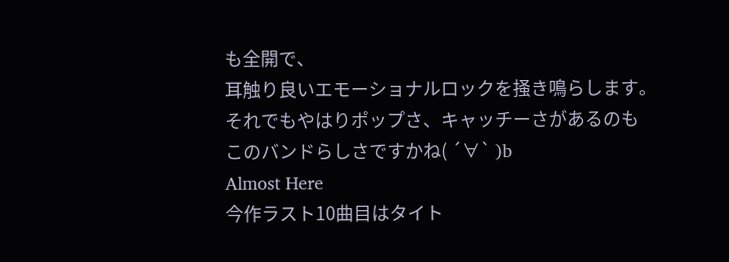も全開で、
耳触り良いエモーショナルロックを掻き鳴らします。
それでもやはりポップさ、キャッチーさがあるのも
このバンドらしさですかね( ´∀` )b
Almost Here
今作ラスト10曲目はタイト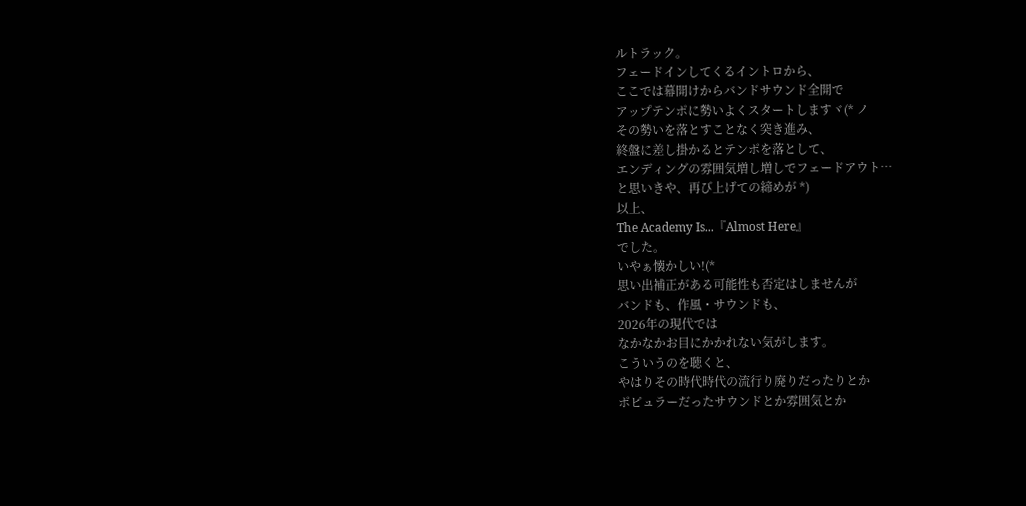ルトラック。
フェードインしてくるイントロから、
ここでは幕開けからバンドサウンド全開で
アップテンポに勢いよくスタートしますヾ(* ノ
その勢いを落とすことなく突き進み、
終盤に差し掛かるとテンポを落として、
エンディングの雰囲気増し増しでフェードアウト…
と思いきや、再び上げての締めが *)
以上、
The Academy Is...『Almost Here』
でした。
いやぁ懐かしい!(*
思い出補正がある可能性も否定はしませんが
バンドも、作風・サウンドも、
2026年の現代では
なかなかお目にかかれない気がします。
こういうのを聴くと、
やはりその時代時代の流行り廃りだったりとか
ポピュラーだったサウンドとか雰囲気とか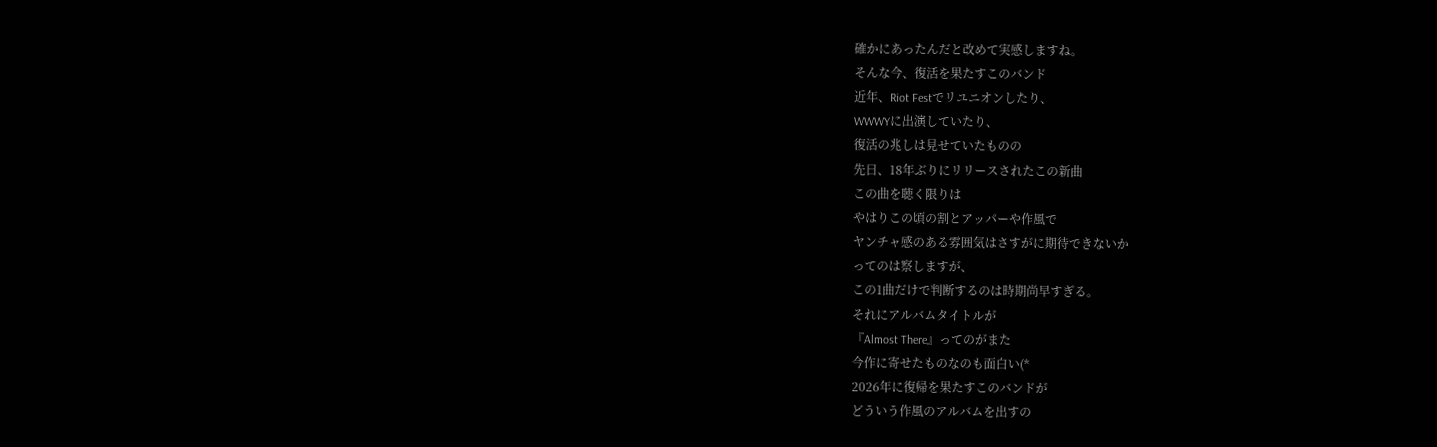確かにあったんだと改めて実感しますね。
そんな今、復活を果たすこのバンド
近年、Riot Festでリユニオンしたり、
WWWYに出演していたり、
復活の兆しは見せていたものの
先日、18年ぶりにリリースされたこの新曲
この曲を聴く限りは
やはりこの頃の割とアッパーや作風で
ヤンチャ感のある雰囲気はさすがに期待できないか
ってのは察しますが、
この1曲だけで判断するのは時期尚早すぎる。
それにアルバムタイトルが
『Almost There』ってのがまた
今作に寄せたものなのも面白い(*
2026年に復帰を果たすこのバンドが
どういう作風のアルバムを出すの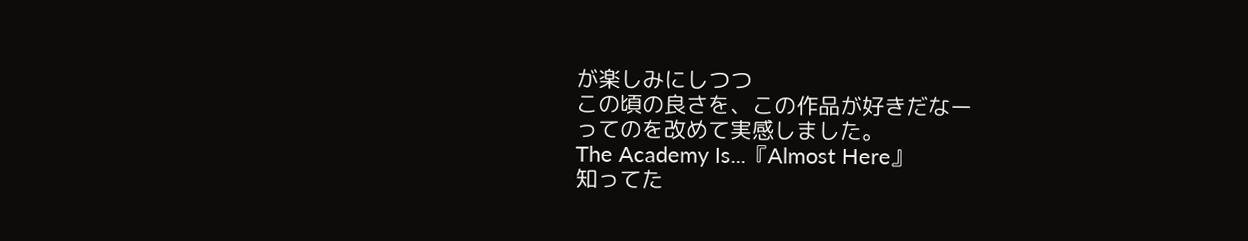が楽しみにしつつ
この頃の良さを、この作品が好きだなー
ってのを改めて実感しました。
The Academy Is...『Almost Here』
知ってた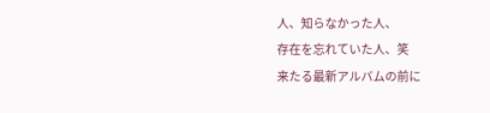人、知らなかった人、
存在を忘れていた人、笑
来たる最新アルバムの前に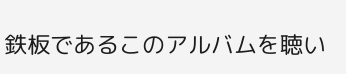鉄板であるこのアルバムを聴い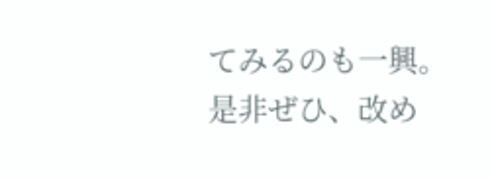てみるのも一興。
是非ぜひ、改め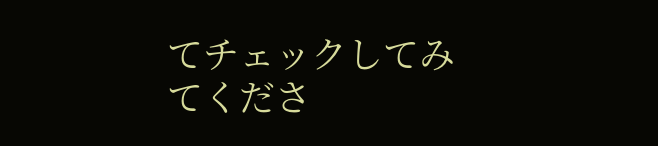てチェックしてみてくださ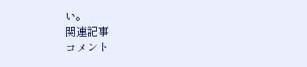い。
関連記事
コメント